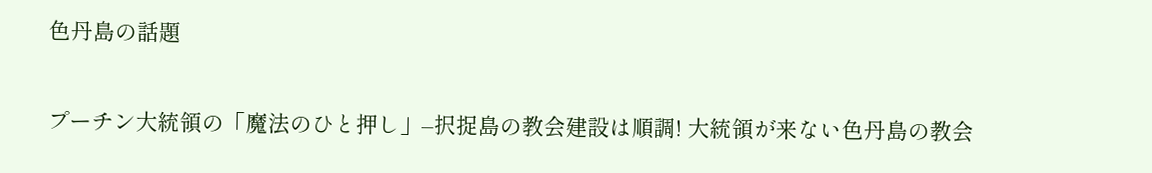色丹島の話題

プーチン大統領の「魔法のひと押し」–択捉島の教会建設は順調! 大統領が来ない色丹島の教会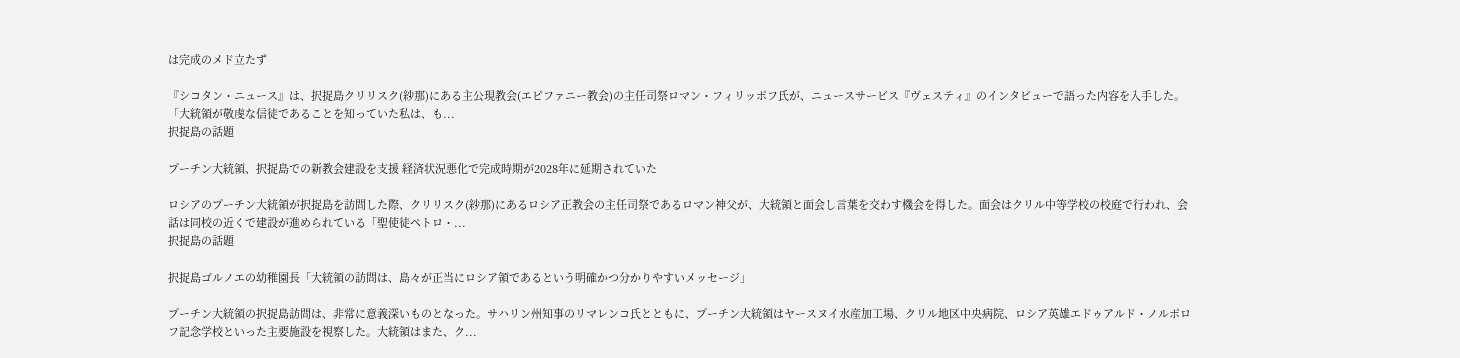は完成のメド立たず

『シコタン・ニュース』は、択捉島クリリスク(紗那)にある主公現教会(エピファニー教会)の主任司祭ロマン・フィリッポフ氏が、ニュースサービス『ヴェスティ』のインタビューで語った内容を入手した。「大統領が敬虔な信徒であることを知っていた私は、も...
択捉島の話題

プーチン大統領、択捉島での新教会建設を支援 経済状況悪化で完成時期が2028年に延期されていた

ロシアのプーチン大統領が択捉島を訪問した際、クリリスク(紗那)にあるロシア正教会の主任司祭であるロマン神父が、大統領と面会し言葉を交わす機会を得した。面会はクリル中等学校の校庭で行われ、会話は同校の近くで建設が進められている「聖使徒ペトロ・...
択捉島の話題

択捉島ゴルノエの幼稚園長「大統領の訪問は、島々が正当にロシア領であるという明確かつ分かりやすいメッセージ」

プーチン大統領の択捉島訪問は、非常に意義深いものとなった。サハリン州知事のリマレンコ氏とともに、プーチン大統領はヤースヌイ水産加工場、クリル地区中央病院、ロシア英雄エドゥアルド・ノルポロフ記念学校といった主要施設を視察した。大統領はまた、ク...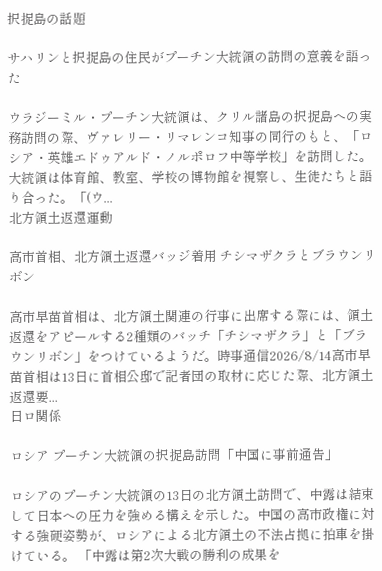択捉島の話題

サハリンと択捉島の住民がプーチン大統領の訪問の意義を語った

ウラジーミル・プーチン大統領は、クリル諸島の択捉島への実務訪問の際、ヴァレリー・リマレンコ知事の同行のもと、「ロシア・英雄エドゥアルド・ノルポロフ中等学校」を訪問した。大統領は体育館、教室、学校の博物館を視察し、生徒たちと語り合った。「(ウ...
北方領土返還運動

高市首相、北方領土返還バッジ着用 チシマザクラとブラウンリボン

高市早苗首相は、北方領土関連の行事に出席する際には、領土返還をアピールする2種類のバッチ「チシマザクラ」と「ブラウンリボン」をつけているようだ。時事通信2026/8/14高市早苗首相は13日に首相公邸で記者団の取材に応じた際、北方領土返還要...
日ロ関係

ロシア プーチン大統領の択捉島訪問「中国に事前通告」

ロシアのプーチン大統領の13日の北方領土訪問で、中露は結束して日本への圧力を強める構えを示した。中国の高市政権に対する強硬姿勢が、ロシアによる北方領土の不法占拠に拍車を掛けている。 「中露は第2次大戦の勝利の成果を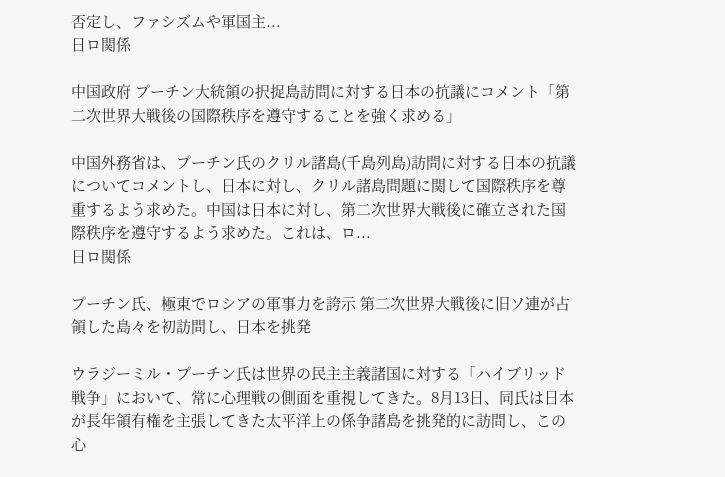否定し、ファシズムや軍国主...
日ロ関係

中国政府 プーチン大統領の択捉島訪問に対する日本の抗議にコメント「第二次世界大戦後の国際秩序を遵守することを強く求める」

中国外務省は、プーチン氏のクリル諸島(千島列島)訪問に対する日本の抗議についてコメントし、日本に対し、クリル諸島問題に関して国際秩序を尊重するよう求めた。中国は日本に対し、第二次世界大戦後に確立された国際秩序を遵守するよう求めた。これは、ロ...
日ロ関係

プーチン氏、極東でロシアの軍事力を誇示 第二次世界大戦後に旧ソ連が占領した島々を初訪問し、日本を挑発

ウラジーミル・プーチン氏は世界の民主主義諸国に対する「ハイブリッド戦争」において、常に心理戦の側面を重視してきた。8月13日、同氏は日本が長年領有権を主張してきた太平洋上の係争諸島を挑発的に訪問し、この心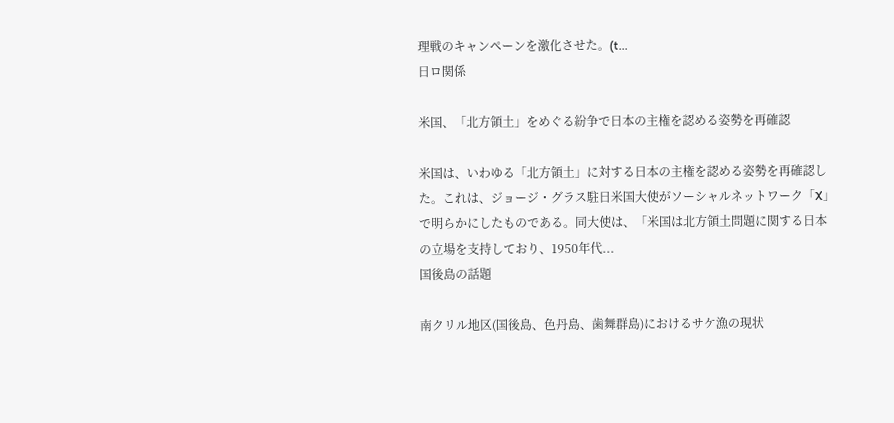理戦のキャンペーンを激化させた。(t...
日ロ関係

米国、「北方領土」をめぐる紛争で日本の主権を認める姿勢を再確認

米国は、いわゆる「北方領土」に対する日本の主権を認める姿勢を再確認した。これは、ジョージ・グラス駐日米国大使がソーシャルネットワーク「X」で明らかにしたものである。同大使は、「米国は北方領土問題に関する日本の立場を支持しており、1950年代...
国後島の話題

南クリル地区(国後島、色丹島、歯舞群島)におけるサケ漁の現状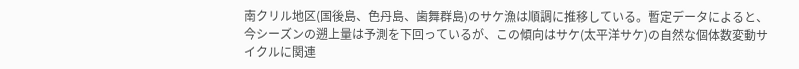南クリル地区(国後島、色丹島、歯舞群島)のサケ漁は順調に推移している。暫定データによると、今シーズンの遡上量は予測を下回っているが、この傾向はサケ(太平洋サケ)の自然な個体数変動サイクルに関連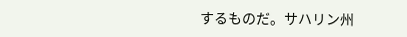するものだ。サハリン州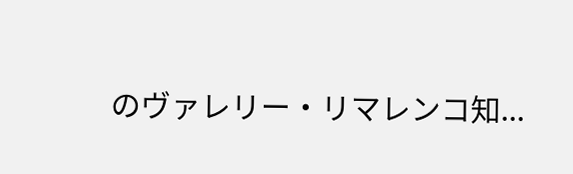のヴァレリー・リマレンコ知...